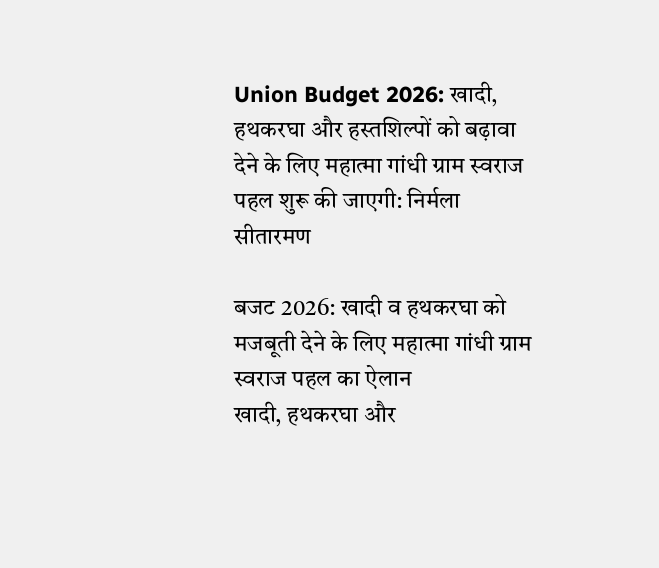Union Budget 2026: खादी, हथकरघा और हस्‍तशिल्‍पों को बढ़ावा देने के लिए महात्‍मा गांधी ग्राम स्‍वराज पहल शुरू की जाएगी: निर्मला सीतारमण

बजट 2026: खादी व हथकरघा को मजबूती देने के लिए महात्मा गांधी ग्राम स्वराज पहल का ऐलान
खादी, हथकरघा और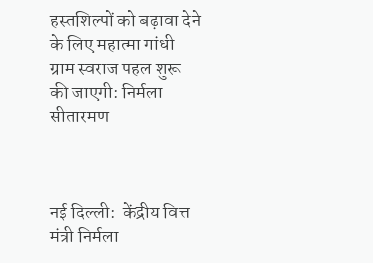हस्‍तशिल्‍पों को बढ़ावा देने के लिए महात्‍मा गांधी ग्राम स्‍वराज पहल शुरू की जाएगी: निर्मला सीतारमण



नई दिल्ली:  केंद्रीय वित्त मंत्री निर्मला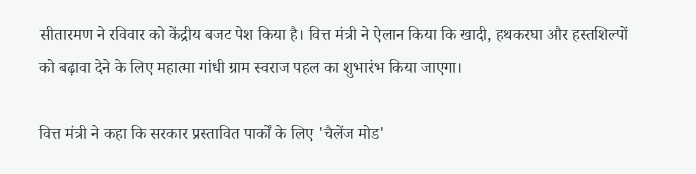सीतारमण ने रविवार को केंद्रीय बजट पेश किया है। वित्त मंत्री ने ऐलान किया कि खादी, हथकरघा और हस्‍तशिल्‍पों को बढ़ावा देने के लिए महात्‍मा गांधी ग्राम स्‍वराज पहल का शुभारंभ किया जाएगा।

वित्त मंत्री ने कहा कि सरकार प्रस्तावित पार्कों के लिए 'चैलेंज मोड'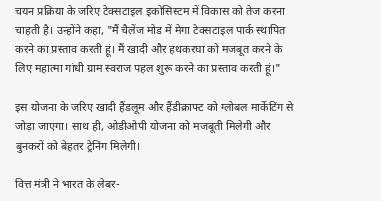चयन प्रक्रिया के जरिए टेक्सटाइल इकोसिस्टम में विकास को तेज करना चाहती है। उन्होंने कहा, "मैं चैलेंज मोड में मेगा टेक्सटाइल पार्क स्थापित करने का प्रस्ताव करती हूं। मैं खादी और हथकरघा को मजबूत करने के लिए महात्मा गांधी ग्राम स्वराज पहल शुरू करने का प्रस्ताव करती हूं।"

इस योजना के जरिए खादी हैंडलूम और हैंडीक्राफ्ट को ग्लोबल मार्केटिंग से जोड़ा जाएगा। साथ ही, ओडीओपी योजना को मजबूती मिलेगी और बुनकरों को बेहतर ट्रेनिंग मिलेगी।

वित्त मंत्री ने भारत के लेबर-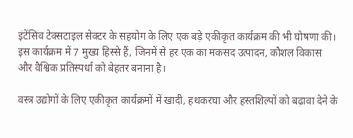इंटेंसिव टेक्सटाइल सेक्टर के सहयोग के लिए एक बड़े एकीकृत कार्यक्रम की भी घोषणा की। इस कार्यक्रम में 7 मुख्य हिस्से हैं, जिनमें से हर एक का मकसद उत्पादन, कौशल विकास और वैश्विक प्रतिस्पर्धा को बेहतर बनाना है।

वस्‍त्र उद्योगों के लिए एकीकृत कार्यक्रमों में खादी, हथकरघा और हस्तशिल्पों को बढ़ावा देने के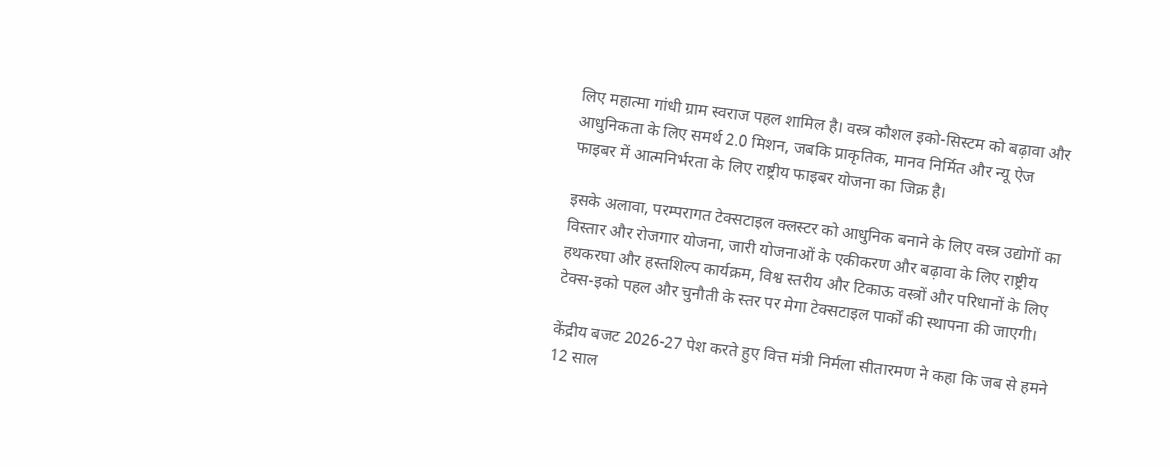लिए महात्मा गांधी ग्राम स्वराज पहल शामिल है। वस्त्र कौशल इको-सिस्टम को बढ़ावा और आधुनिकता के लिए समर्थ 2.0 मिशन, जबकि प्राकृतिक, मानव निर्मित और न्यू ऐज फाइबर में आत्मनिर्भरता के लिए राष्ट्रीय फाइबर योजना का जिक्र है।

इसके अलावा, परम्परागत टेक्सटाइल क्लस्टर को आधुनिक बनाने के लिए वस्त्र उद्योगों का विस्तार और रोजगार योजना, जारी योजनाओं के एकीकरण और बढ़ावा के लिए राष्ट्रीय हथकरघा और हस्तशिल्प कार्यक्रम, विश्व स्तरीय और टिकाऊ वस्त्रों और परिधानों के लिए टेक्स-इको पहल और चुनौती के स्तर पर मेगा टेक्सटाइल पार्कों की स्थापना की जाएगी।

केंद्रीय बजट 2026-27 पेश करते हुए वित्त मंत्री निर्मला सीतारमण ने कहा कि जब से हमने 12 साल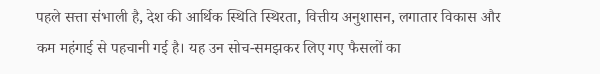पहले सत्ता संभाली है, देश की आर्थिक स्थिति स्थिरता, वित्तीय अनुशासन, लगातार विकास और कम महंगाई से पहचानी गई है। यह उन सोच-समझकर लिए गए फैसलों का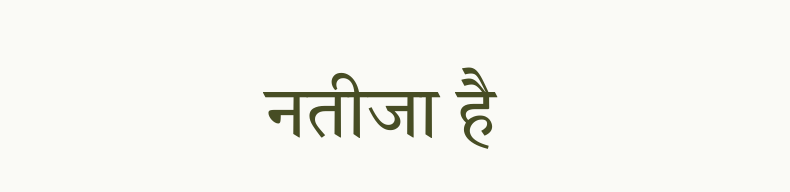नतीजा है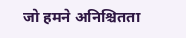जो हमने अनिश्चितता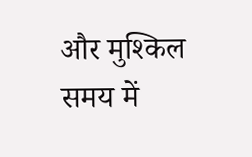और मुश्किल समय में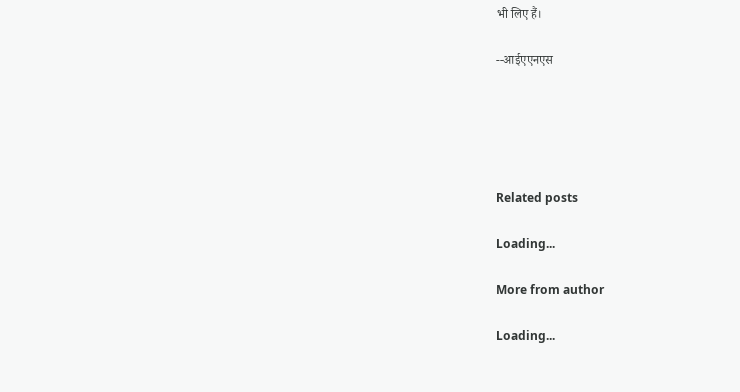भी लिए हैं।

--आईएएनएस





Related posts

Loading...

More from author

Loading...